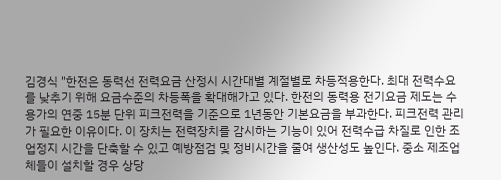김경식 "한전은 동력선 전력요금 산정시 시간대별 계절별로 차등적용한다. 최대 전력수요를 낮추기 위해 요금수준의 차등폭을 확대해가고 있다. 한전의 동력용 전기요금 제도는 수용가의 연중 15분 단위 피크전력을 기준으로 1년동안 기본요금을 부과한다. 피크전력 관리가 필요한 이유이다. 이 장치는 전력장치를 감시하는 기능이 있어 전력수급 차질로 인한 조업정지 시간을 단축할 수 있고 예방점검 및 정비시간을 줄여 생산성도 높인다. 중소 제조업체들이 설치할 경우 상당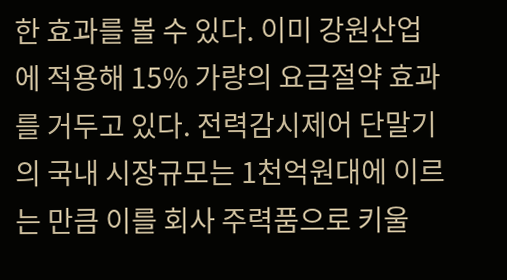한 효과를 볼 수 있다. 이미 강원산업에 적용해 15% 가량의 요금절약 효과를 거두고 있다. 전력감시제어 단말기의 국내 시장규모는 1천억원대에 이르는 만큼 이를 회사 주력품으로 키울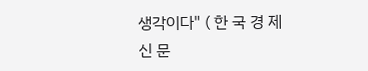생각이다" ( 한 국 경 제 신 문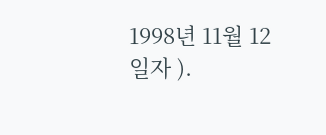1998년 11월 12일자 ).